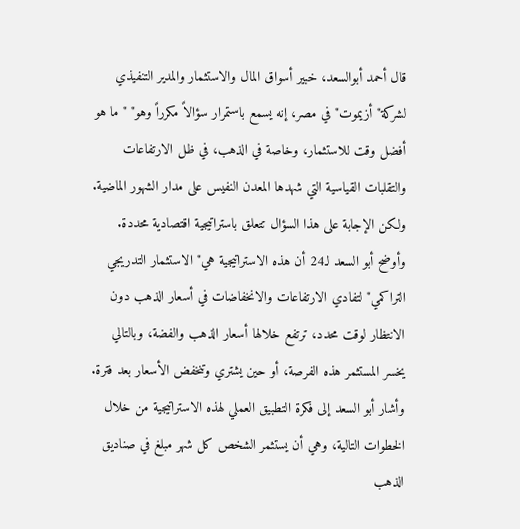قال أحمد أبوالسعد، خبير أسواق المال والاستثمار والمدير التنفيذي لشركة" أزيموت" في مصر، إنه يسمع باستمرار سؤالاً مكرراً وهو" " ما هو أفضل وقت للاستثمار، وخاصة في الذهب، في ظل الارتفاعات والتقلبات القياسية التي شهدها المعدن النفيس على مدار الشهور الماضية.
ولكن الإجابة على هذا السؤال تتعلق باستراتيجية اقتصادية محددة.
وأوضح أبو السعد لـ24 أن هذه الاستراتيجية هي" الاستثمار التدريجي التراكمي" لتفادي الارتفاعات والانخفاضات في أسعار الذهب دون الانتظار لوقت محدد، ترتفع خلالها أسعار الذهب والفضة، وبالتالي يخسر المستثمر هذه الفرصة، أو حين يشتري وتنخفض الأسعار بعد فترة.
وأشار أبو السعد إلى فكرة التطبيق العملي لهذه الاستراتيجية من خلال الخطوات التالية، وهي أن يستثمر الشخص كل شهر مبلغ في صناديق الذهب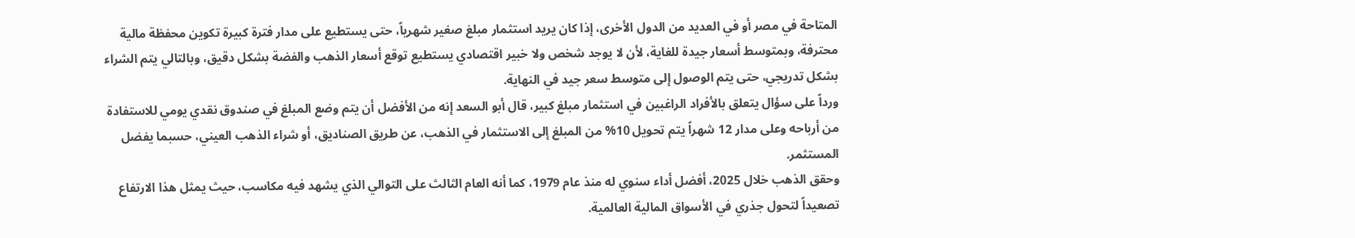المتاحة في مصر أو في العديد من الدول الأخرى، إذا كان يريد استثمار مبلغ صغير شهرياً، حتى يستطيع على مدار فترة كبيرة تكوين محفظة مالية محترفة، وبمتوسط أسعار جيدة للغاية، لأن لا يوجد شخص ولا خبير اقتصادي يستطيع توقع أسعار الذهب والفضة بشكل دقيق، وبالتالي يتم الشراء بشكل تدريجي، حتى يتم الوصول إلى متوسط سعر جيد في النهاية.
ورداً على سؤال يتعلق بالأفراد الراغبين في استثمار مبلغ كبير، قال أبو السعد إنه من الأفضل أن يتم وضع المبلغ في صندوق نقدي يومي للاستفادة من أرباحه وعلى مدار 12 شهراً يتم تحويل 10% من المبلغ إلى الاستثمار في الذهب، عن طريق الصناديق، أو شراء الذهب العيني، حسبما يفضل المستثمر.
وحقق الذهب خلال 2025، أفضل أداء سنوي له منذ عام 1979، كما أنه العام الثالث على التوالي الذي يشهد فيه مكاسب، حيث يمثل هذا الارتفاع تصعيداً لتحول جذري في الأسواق المالية العالمية.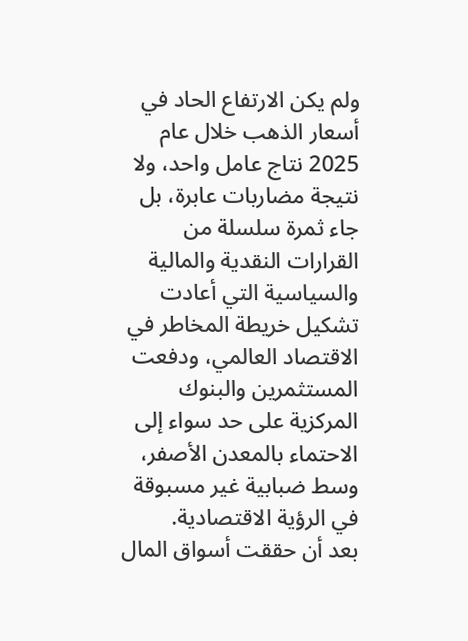ولم يكن الارتفاع الحاد في أسعار الذهب خلال عام 2025 نتاج عامل واحد، ولا نتيجة مضاربات عابرة، بل جاء ثمرة سلسلة من القرارات النقدية والمالية والسياسية التي أعادت تشكيل خريطة المخاطر في الاقتصاد العالمي، ودفعت المستثمرين والبنوك المركزية على حد سواء إلى الاحتماء بالمعدن الأصفر، وسط ضبابية غير مسبوقة في الرؤية الاقتصادية.
بعد أن حققت أسواق المال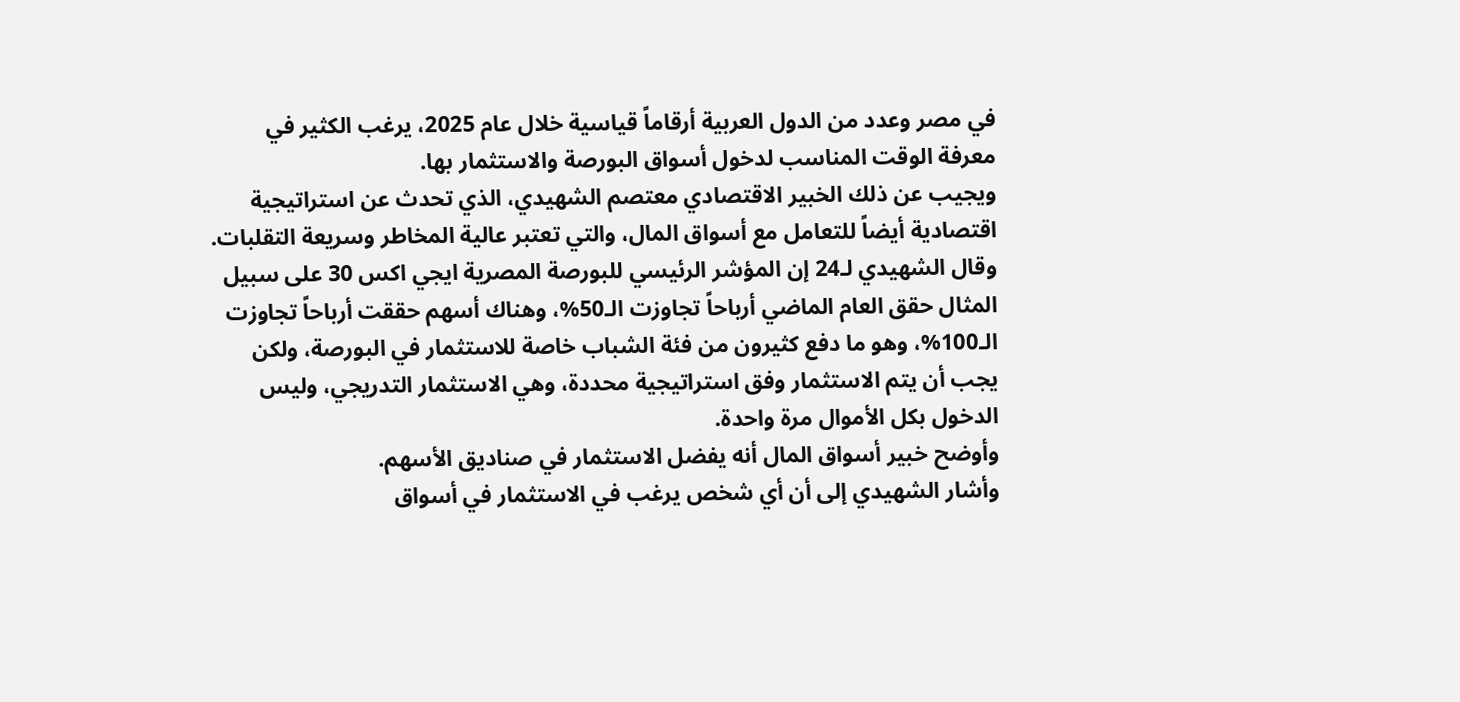في مصر وعدد من الدول العربية أرقاماً قياسية خلال عام 2025، يرغب الكثير في معرفة الوقت المناسب لدخول أسواق البورصة والاستثمار بها.
ويجيب عن ذلك الخبير الاقتصادي معتصم الشهيدي، الذي تحدث عن استراتيجية اقتصادية أيضاً للتعامل مع أسواق المال، والتي تعتبر عالية المخاطر وسريعة التقلبات.
وقال الشهيدي لـ24 إن المؤشر الرئيسي للبورصة المصرية ايجي اكس 30 على سبيل المثال حقق العام الماضي أرباحاً تجاوزت الـ50%، وهناك أسهم حققت أرباحاً تجاوزت الـ100%، وهو ما دفع كثيرون من فئة الشباب خاصة للاستثمار في البورصة، ولكن يجب أن يتم الاستثمار وفق استراتيجية محددة، وهي الاستثمار التدريجي، وليس الدخول بكل الأموال مرة واحدة.
وأوضح خبير أسواق المال أنه يفضل الاستثمار في صناديق الأسهم.
وأشار الشهيدي إلى أن أي شخص يرغب في الاستثمار في أسواق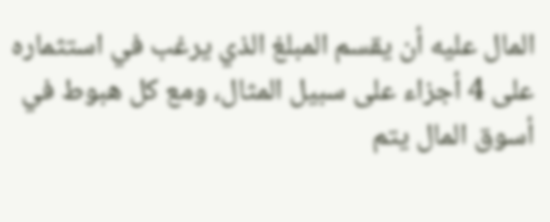المال عليه أن يقسم المبلغ الذي يرغب في استثماره على 4 أجزاء على سبيل المثال، ومع كل هبوط في أسوق المال يتم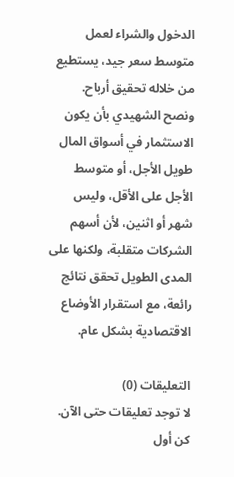الدخول والشراء لعمل متوسط سعر جيد، يستطيع من خلاله تحقيق أرباح.
ونصح الشهيدي بأن يكون الاستثمار في أسواق المال طويل الأجل، أو متوسط الأجل على الأقل، وليس شهر أو اثنين، لأن أسهم الشركات متقلبة، ولكنها على المدى الطويل تحقق نتائج رائعة، مع استقرار الأوضاع الاقتصادية بشكل عام.

التعليقات (0)
لا توجد تعليقات حتى الآن. كن أول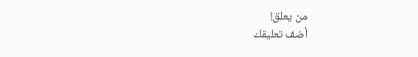من يعلق!
أضف تعليقك